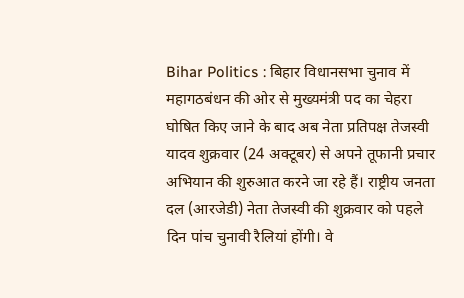Bihar Politics : बिहार विधानसभा चुनाव में महागठबंधन की ओर से मुख्यमंत्री पद का चेहरा घोषित किए जाने के बाद अब नेता प्रतिपक्ष तेजस्वी यादव शुक्रवार (24 अक्टूबर) से अपने तूफानी प्रचार अभियान की शुरुआत करने जा रहे हैं। राष्ट्रीय जनता दल (आरजेडी) नेता तेजस्वी की शुक्रवार को पहले दिन पांच चुनावी रैलियां होंगी। वे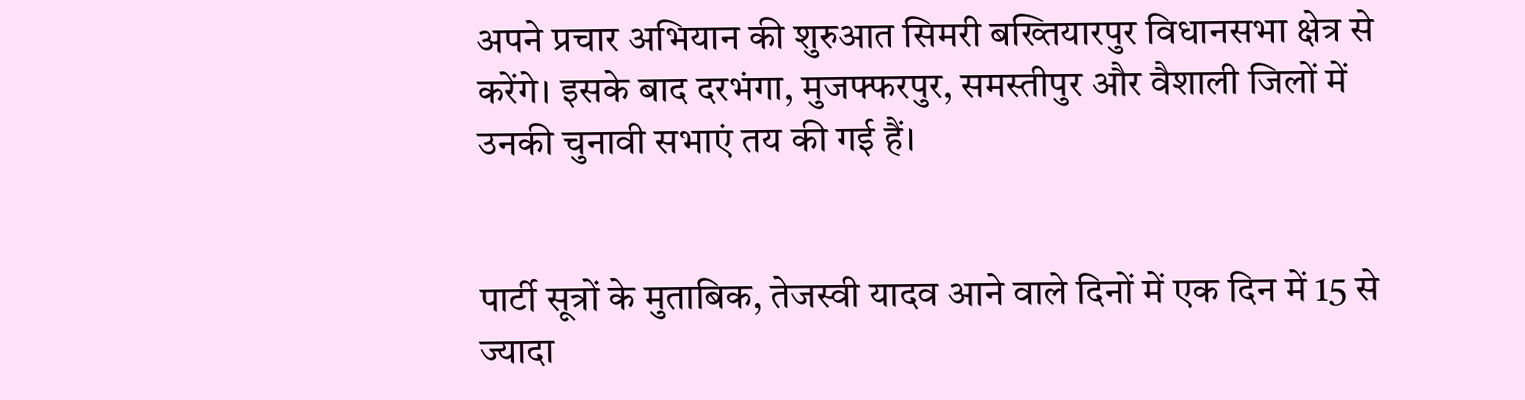अपने प्रचार अभियान की शुरुआत सिमरी बख्तियारपुर विधानसभा क्षेत्र से करेंगे। इसके बाद दरभंगा, मुजफ्फरपुर, समस्तीपुर और वैशाली जिलों में उनकी चुनावी सभाएं तय की गई हैं।


पार्टी सूत्रों के मुताबिक, तेजस्वी यादव आने वाले दिनों में एक दिन में 15 से ज्यादा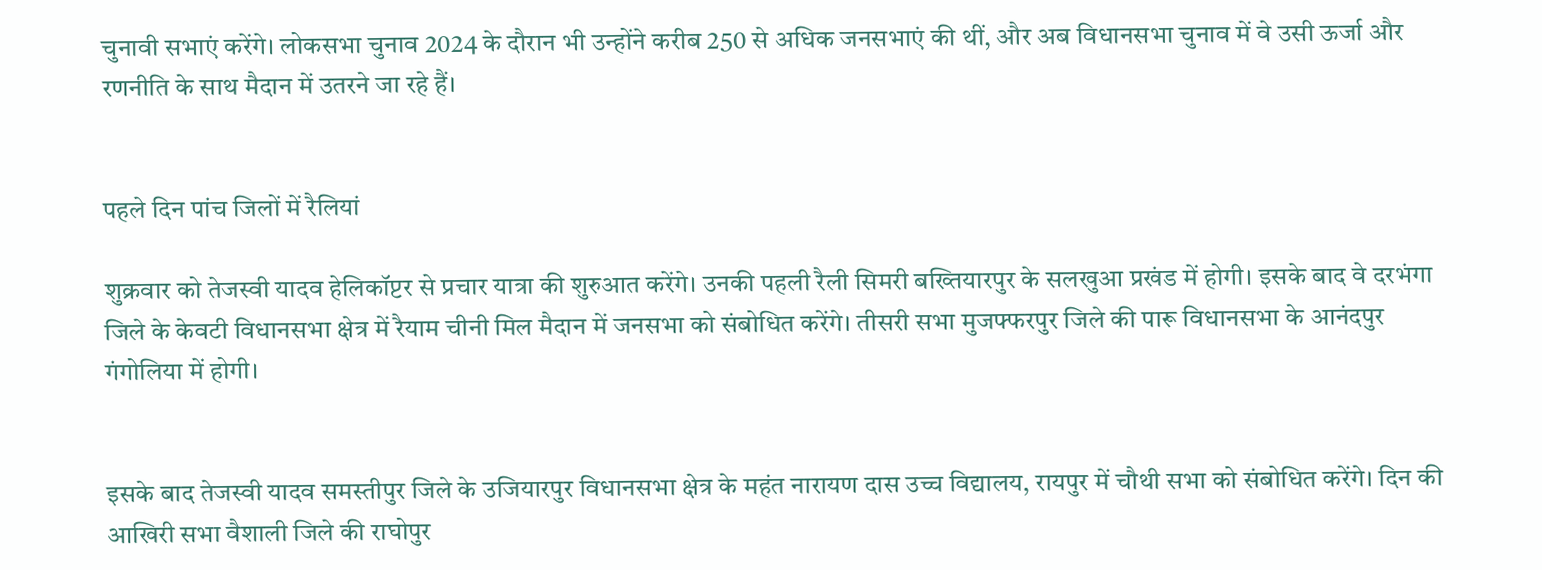चुनावी सभाएं करेंगे। लोकसभा चुनाव 2024 के दौरान भी उन्होंने करीब 250 से अधिक जनसभाएं की थीं, और अब विधानसभा चुनाव में वे उसी ऊर्जा और रणनीति के साथ मैदान में उतरने जा रहे हैं।


पहले दिन पांच जिलों में रैलियां

शुक्रवार को तेजस्वी यादव हेलिकॉप्टर से प्रचार यात्रा की शुरुआत करेंगे। उनकी पहली रैली सिमरी बख्तियारपुर के सलखुआ प्रखंड में होगी। इसके बाद वे दरभंगा जिले के केवटी विधानसभा क्षेत्र में रैयाम चीनी मिल मैदान में जनसभा को संबोधित करेंगे। तीसरी सभा मुजफ्फरपुर जिले की पारू विधानसभा के आनंदपुर गंगोलिया में होगी।


इसके बाद तेजस्वी यादव समस्तीपुर जिले के उजियारपुर विधानसभा क्षेत्र के महंत नारायण दास उच्च विद्यालय, रायपुर में चौथी सभा को संबोधित करेंगे। दिन की आखिरी सभा वैशाली जिले की राघोपुर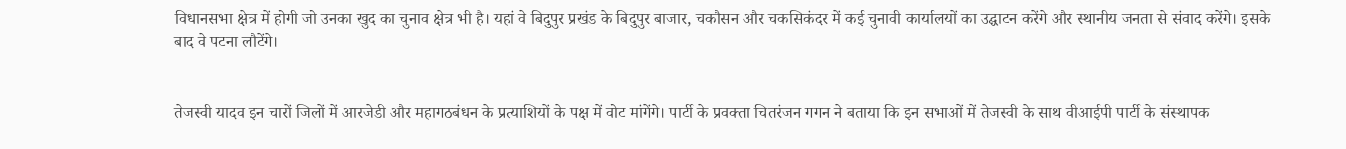विधानसभा क्षेत्र में होगी जो उनका खुद का चुनाव क्षेत्र भी है। यहां वे बिदुपुर प्रखंड के बिदुपुर बाजार, चकौसन और चकसिकंदर में कई चुनावी कार्यालयों का उद्घाटन करेंगे और स्थानीय जनता से संवाद करेंगे। इसके बाद वे पटना लौटेंगे।


तेजस्वी यादव इन चारों जिलों में आरजेडी और महागठबंधन के प्रत्याशियों के पक्ष में वोट मांगेंगे। पार्टी के प्रवक्ता चितरंजन गगन ने बताया कि इन सभाओं में तेजस्वी के साथ वीआईपी पार्टी के संस्थापक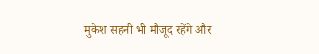मुकेश सहनी भी मौजूद रहेंगे और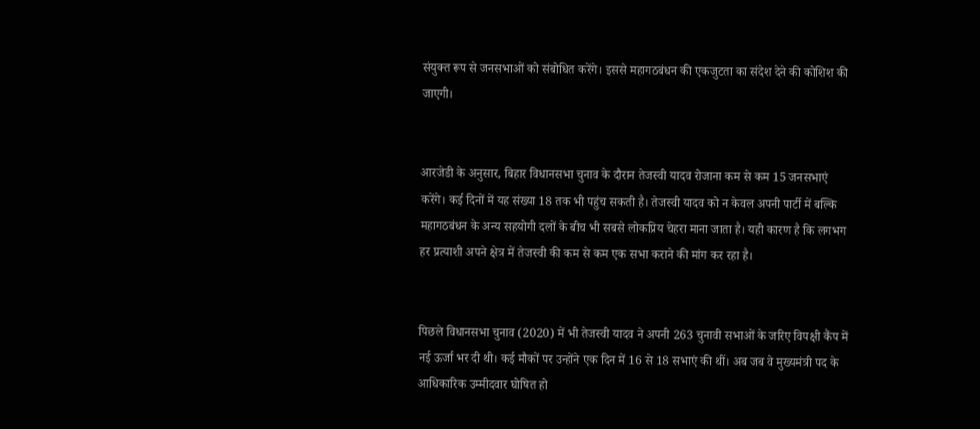संयुक्त रूप से जनसभाओं को संबोधित करेंगे। इससे महागठबंधन की एकजुटता का संदेश देने की कोशिश की जाएगी।


आरजेडी के अनुसार, बिहार विधानसभा चुनाव के दौरान तेजस्वी यादव रोजाना कम से कम 15 जनसभाएं करेंगे। कई दिनों में यह संख्या 18 तक भी पहुंच सकती है। तेजस्वी यादव को न केवल अपनी पार्टी में बल्कि महागठबंधन के अन्य सहयोगी दलों के बीच भी सबसे लोकप्रिय चेहरा माना जाता है। यही कारण है कि लगभग हर प्रत्याशी अपने क्षेत्र में तेजस्वी की कम से कम एक सभा कराने की मांग कर रहा है।


पिछले विधानसभा चुनाव (2020) में भी तेजस्वी यादव ने अपनी 263 चुनावी सभाओं के जरिए विपक्षी कैंप में नई ऊर्जा भर दी थी। कई मौकों पर उन्होंने एक दिन में 16 से 18 सभाएं की थीं। अब जब वे मुख्यमंत्री पद के आधिकारिक उम्मीदवार घोषित हो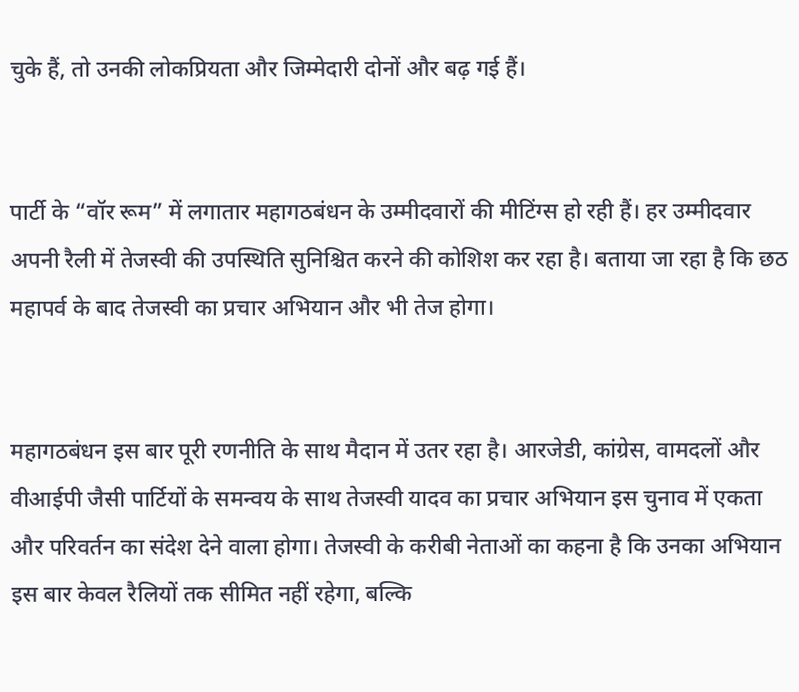चुके हैं, तो उनकी लोकप्रियता और जिम्मेदारी दोनों और बढ़ गई हैं।


पार्टी के “वॉर रूम” में लगातार महागठबंधन के उम्मीदवारों की मीटिंग्स हो रही हैं। हर उम्मीदवार अपनी रैली में तेजस्वी की उपस्थिति सुनिश्चित करने की कोशिश कर रहा है। बताया जा रहा है कि छठ महापर्व के बाद तेजस्वी का प्रचार अभियान और भी तेज होगा।


महागठबंधन इस बार पूरी रणनीति के साथ मैदान में उतर रहा है। आरजेडी, कांग्रेस, वामदलों और वीआईपी जैसी पार्टियों के समन्वय के साथ तेजस्वी यादव का प्रचार अभियान इस चुनाव में एकता और परिवर्तन का संदेश देने वाला होगा। तेजस्वी के करीबी नेताओं का कहना है कि उनका अभियान इस बार केवल रैलियों तक सीमित नहीं रहेगा, बल्कि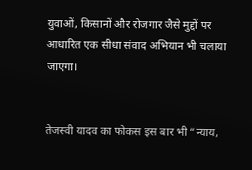युवाओं, किसानों और रोजगार जैसे मुद्दों पर आधारित एक सीधा संवाद अभियान भी चलाया जाएगा।


तेजस्वी यादव का फोकस इस बार भी “न्याय,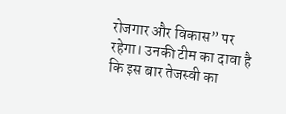रोजगार और विकास” पर रहेगा। उनकी टीम का दावा है कि इस बार तेजस्वी का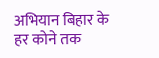अभियान बिहार के हर कोने तक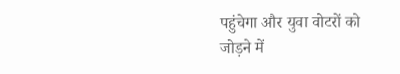पहुंचेगा और युवा वोटरों को जोड़ने में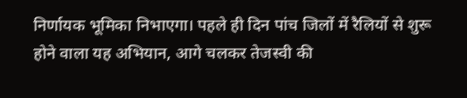निर्णायक भूमिका निभाएगा। पहले ही दिन पांच जिलों में रैलियों से शुरू होने वाला यह अभियान, आगे चलकर तेजस्वी की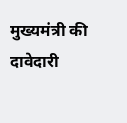मुख्यमंत्री की दावेदारी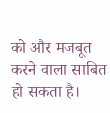को और मजबूत करने वाला साबित हो सकता है।